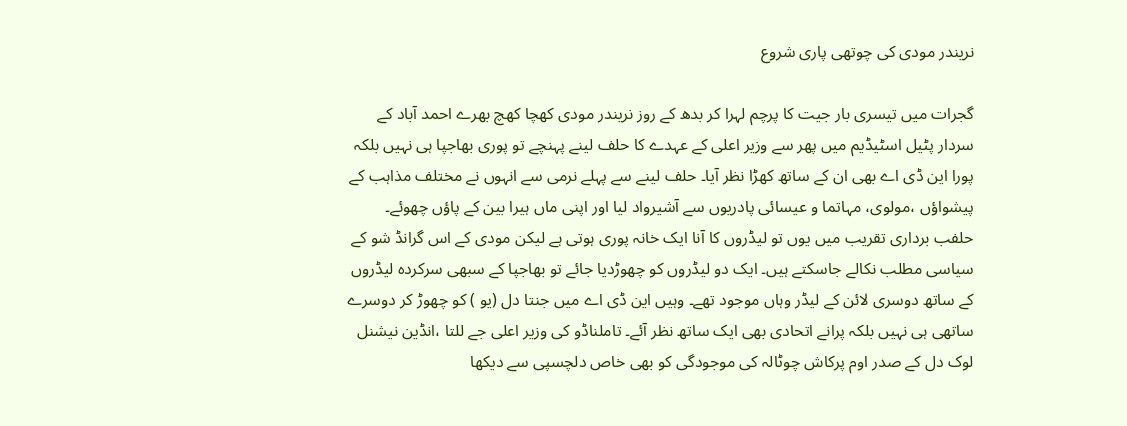نریندر مودی کی چوتھی پاری شروع

گجرات میں تیسری بار جیت کا پرچم لہرا کر بدھ کے روز نریندر مودی کھچا کھچ بھرے احمد آباد کے سردار پٹیل اسٹیڈیم میں پھر سے وزیر اعلی کے عہدے کا حلف لینے پہنچے تو پوری بھاجپا ہی نہیں بلکہ پورا این ڈی اے بھی ان کے ساتھ کھڑا نظر آیا۔ حلف لینے سے پہلے نرمی سے انہوں نے مختلف مذاہب کے پیشواؤں ،مولوی، مہاتما و عیسائی پادریوں سے آشیرواد لیا اور اپنی ماں ہیرا بین کے پاؤں چھوئے۔ حلفب برداری تقریب میں یوں تو لیڈروں کا آنا ایک خانہ پوری ہوتی ہے لیکن مودی کے اس گرانڈ شو کے سیاسی مطلب نکالے جاسکتے ہیں۔ ایک دو لیڈروں کو چھوڑدیا جائے تو بھاجپا کے سبھی سرکردہ لیڈروں کے ساتھ دوسری لائن کے لیڈر وہاں موجود تھے۔ وہیں این ڈی اے میں جنتا دل (یو ) کو چھوڑ کر دوسرے ساتھی ہی نہیں بلکہ پرانے اتحادی بھی ایک ساتھ نظر آئے۔ تاملناڈو کی وزیر اعلی جے للتا ،انڈین نیشنل لوک دل کے صدر اوم پرکاش چوٹالہ کی موجودگی کو بھی خاص دلچسپی سے دیکھا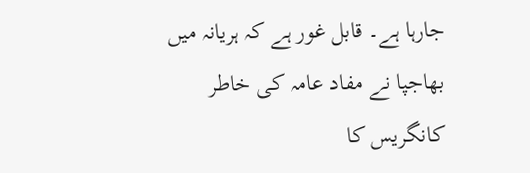جارہا ہے۔ قابل غور ہے کہ ہریانہ میں بھاجپا نے مفاد عامہ کی خاطر کانگریس کا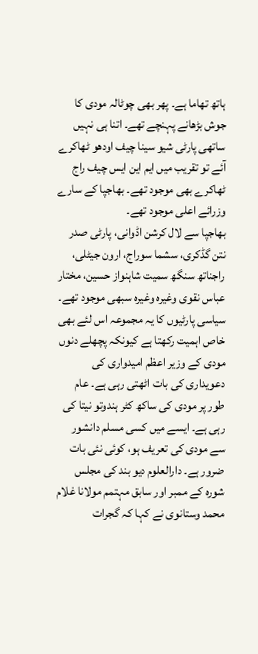ہاتھ تھاما ہے۔ پھر بھی چوٹالہ مودی کا جوش بڑھانے پہنچے تھے۔ اتنا ہی نہیں ساتھی پارٹی شیو سینا چیف اودھو ٹھاکرے آئے تو تقریب میں ایم این ایس چیف راج ٹھاکرے بھی موجود تھے۔ بھاجپا کے سارے وزرائے اعلی موجود تھے۔
بھاجپا سے لال کرشن اڈوانی، پارٹی صدر نتن گڈکری، سشما سوراج، ارون جیٹلی، راجناتھ سنگھ سمیت شاہنواز حسین، مختار عباس نقوی وغیرہ وغیرہ سبھی موجود تھے۔ سیاسی پارٹیوں کا یہ مجموعہ اس لئے بھی خاص اہمیت رکھتا ہے کیونکہ پچھلے دنوں مودی کے وزیر اعظم امیدواری کی دعویداری کی بات اٹھتی رہی ہے۔ عام طور پر مودی کی ساکھ کٹر ہندوتو نیتا کی رہی ہے۔ ایسے میں کسی مسلم دانشور سے مودی کی تعریف ہو، کوئی نئی بات ضرور ہے۔ دارالعلوم دیو بند کی مجلس شورہ کے ممبر اور سابق مہتمم مولانا غلام محمد وستانوی نے کہا کہ گجرات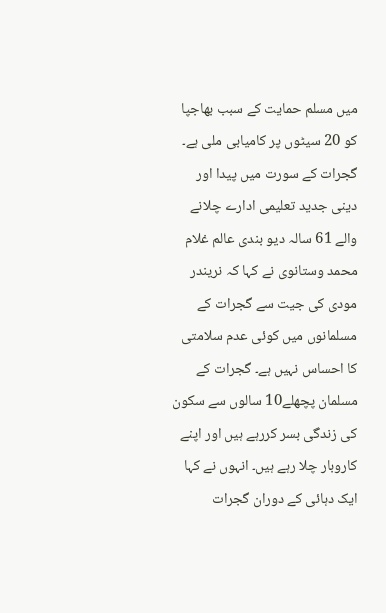میں مسلم حمایت کے سبب بھاجپا کو 20 سیٹوں پر کامیابی ملی ہے۔ گجرات کے سورت میں پیدا اور دینی جدید تعلیمی ادارے چلانے والے 61 سالہ دیو بندی عالم غلام محمد وستانوی نے کہا کہ نریندر مودی کی جیت سے گجرات کے مسلمانوں میں کوئی عدم سلامتی کا احساس نہیں ہے۔ گجرات کے مسلمان پچھلے10 سالوں سے سکون کی زندگی بسر کررہے ہیں اور اپنے کاروبار چلا رہے ہیں۔ انہوں نے کہا ایک دہائی کے دوران گجرات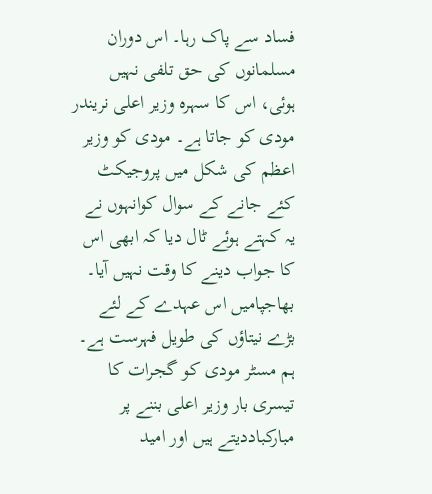فساد سے پاک رہا۔ اس دوران مسلمانوں کی حق تلفی نہیں ہوئی، اس کا سہرہ وزیر اعلی نریندر مودی کو جاتا ہے۔ مودی کو وزیر اعظم کی شکل میں پروجیکٹ کئے جانے کے سوال کوانہوں نے یہ کہتے ہوئے ٹال دیا کہ ابھی اس کا جواب دینے کا وقت نہیں آیا۔ بھاجپامیں اس عہدے کے لئے بڑے نیتاؤں کی طویل فہرست ہے۔ ہم مسٹر مودی کو گجرات کا تیسری بار وزیر اعلی بننے پر مبارکباددیتے ہیں اور امید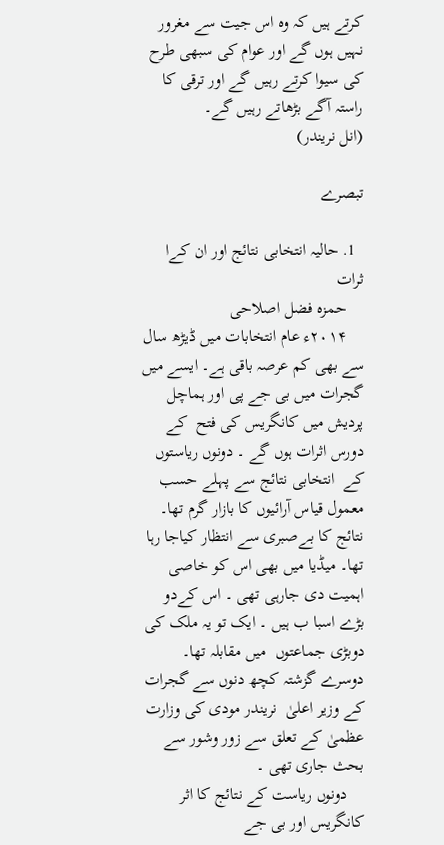کرتے ہیں کہ وہ اس جیت سے مغرور نہیں ہوں گے اور عوام کی سبھی طرح کی سیوا کرتے رہیں گے اور ترقی کا راستہ آگے بڑھاتے رہیں گے۔
(انل نریندر)

تبصرے

  1. حالیہ انتخابی نتائج اور ان کےا ثرات
    حمزہ فضل اصلاحی
    ۲۰۱۴ء عام انتخابات میں ڈیڑھ سال سے بھی کم عرصہ باقی ہے۔ ایسے میں گجرات میں بی جے پی اور ہماچل پردیش میں کانگریس کی فتح  کے دورس اثرات ہوں گے ۔ دونوں ریاستوں کے  انتخابی نتائج سے پہلے حسب معمول قیاس آرائیوں کا بازار گرم تھا۔ نتائج کا بےصبری سے انتظار کیاجا رہا تھا۔ میڈیا میں بھی اس کو خاصی اہمیت دی جارہی تھی ۔ اس کےدو بڑے اسبا ب ہیں ۔ ایک تو یہ ملک کی دوبڑی جماعتوں  میں مقابلہ تھا۔ دوسرے گزشتہ کچھ دنوں سے گجرات کے وزیر اعلیٰ  نریندر مودی کی وزارت عظمیٰ کے تعلق سے زور وشور سے بحث جاری تھی ۔
    دونوں ریاست کے نتائج کا اثر کانگریس اور بی جے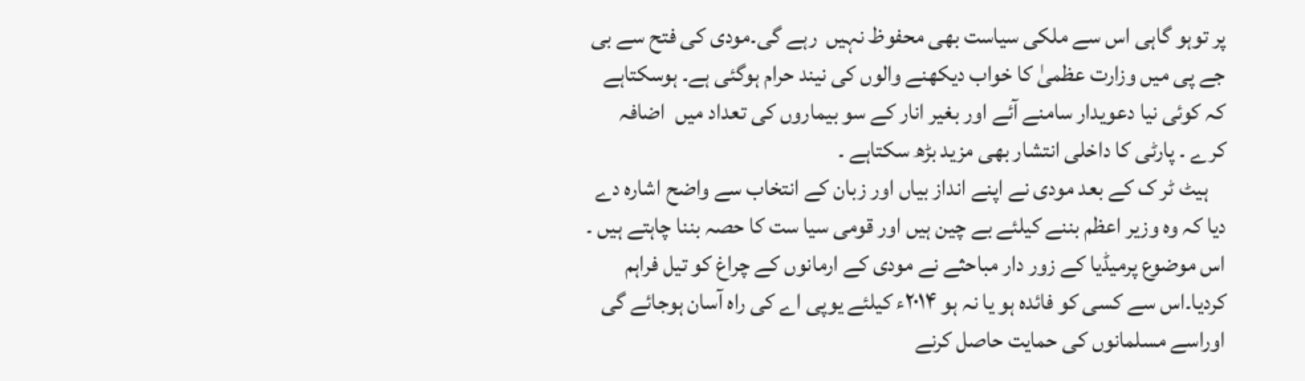پر توہو گاہی اس سے ملکی سیاست بھی محفوظ نہیں  رہے گی۔مودی کی فتح سے بی جے پی میں وزارت عظمیٰ کا خواب دیکھنے والوں کی نیند حرام ہوگئی ہے۔ ہوسکتاہے کہ کوئی نیا دعویدار سامنے آئے اور بغیر انار کے سو بیماروں کی تعداد میں  اضافہ کرے ۔ پارٹی کا داخلی انتشار بھی مزید بڑھ سکتاہے ۔
    ہیٹ ٹر ک کے بعد مودی نے اپنے انداز بیاں اور زبان کے انتخاب سے واضح اشارہ دے دیا کہ وہ وزیر اعظم بننے کیلئے بے چین ہیں اور قومی سیا ست کا حصہ بننا چاہتے ہیں ۔ اس موضوع پرمیڈیا کے زور دار مباحثے نے مودی کے ارمانوں کے چراغ کو تیل فراہم کردیا۔اس سے کسی کو فائدہ ہو یا نہ ہو ۲۰۱۴ء کیلئے یوپی اے کی راہ آسان ہوجائے گی اوراسے مسلمانوں کی حمایت حاصل کرنے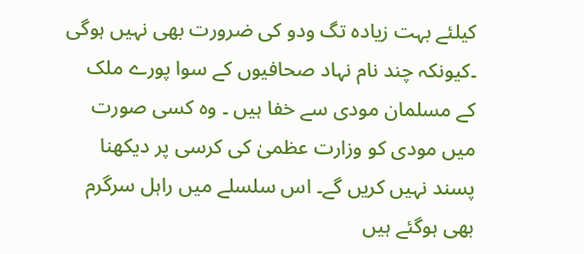کیلئے بہت زیادہ تگ ودو کی ضرورت بھی نہیں ہوگی ۔کیونکہ چند نام نہاد صحافیوں کے سوا پورے ملک کے مسلمان مودی سے خفا ہیں ۔ وہ کسی صورت میں مودی کو وزارت عظمیٰ کی کرسی پر دیکھنا پسند نہیں کریں گے۔ اس سلسلے میں راہل سرگرم بھی ہوگئے ہیں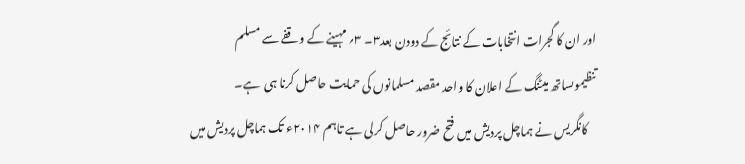اور ان کا گجرات انتخابات کے نتائج کے دودن بعد۳۔ ۳؍ مہینے کے وقفے سے مسلم تنظیموںساتھ میٹنگ کے اعلان کا واحد مقصد مسلمانوں کی حمایت حاصل کرنا ہی  ہے۔
    کانگریس نے ہماچل پردیش میں فتح ضرور حاصل کرلی ہے تاہم ۲۰۱۴ء تک ہماچل پردیش میں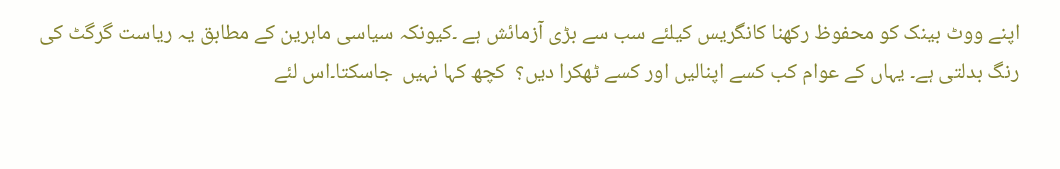اپنے ووٹ بینک کو محفوظ رکھنا کانگریس کیلئے سب سے بڑی آزمائش ہے ۔کیونکہ سیاسی ماہرین کے مطابق یہ ریاست گرگٹ کی رنگ بدلتی ہے۔ یہاں کے عوام کب کسے اپنالیں اور کسے ٹھکرا دیں؟  کچھ کہا نہیں  جاسکتا۔اس لئے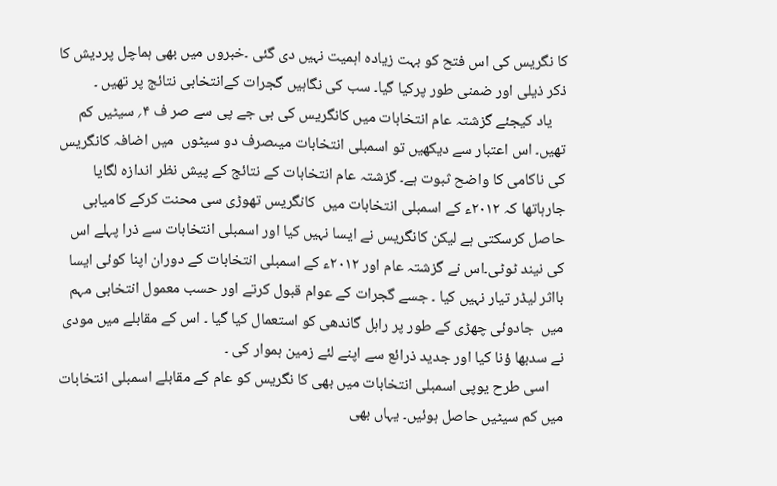کا نگریس کی اس فتح کو بہت زیادہ اہمیت نہیں دی گئی ۔خبروں میں بھی ہماچل پردیش کا ذکر ذیلی اور ضمنی طور پرکیا گیا۔ سب کی نگاہیں گجرات کےانتخابی نتائج پر تھیں ۔
    یاد کیجئے گزشتہ عام انتخابات میں کانگریس کی بی جے پی سے صر ف ۴؍ سیٹیں کم تھیں۔ اس اعتبار سے دیکھیں تو اسمبلی انتخابات میںصرف دو سیٹوں  میں اضافہ کانگریس کی ناکامی کا واضح ثبوت ہے۔ گزشتہ عام انتخابات کے نتائج کے پیش نظر اندازہ لگایا جارہاتھا کہ ۲۰۱۲ء کے اسمبلی انتخابات میں  کانگریس تھوڑی سی محنت کرکے کامیابی حاصل کرسکتی ہے لیکن کانگریس نے ایسا نہیں کیا اور اسمبلی انتخابات سے ذرا پہلے اس کی نیند ٹوٹی۔اس نے گزشتہ عام اور ۲۰۱۲ء کے اسمبلی انتخابات کے دوران اپنا کوئی ایسا بااثر لیڈر تیار نہیں کیا ۔ جسے گجرات کے عوام قبول کرتے اور حسب معمول انتخابی مہم میں  جادوئی چھڑی کے طور پر راہل گاندھی کو استعمال کیا گیا ۔ اس کے مقابلے میں مودی نے سدبھا ؤنا کیا اور جدید ذرائع سے اپنے لئے زمین ہموار کی ۔
    اسی طرح یوپی اسمبلی انتخابات میں بھی کا نگریس کو عام کے مقابلے اسمبلی انتخابات میں کم سیٹیں حاصل ہوئیں۔ یہاں بھی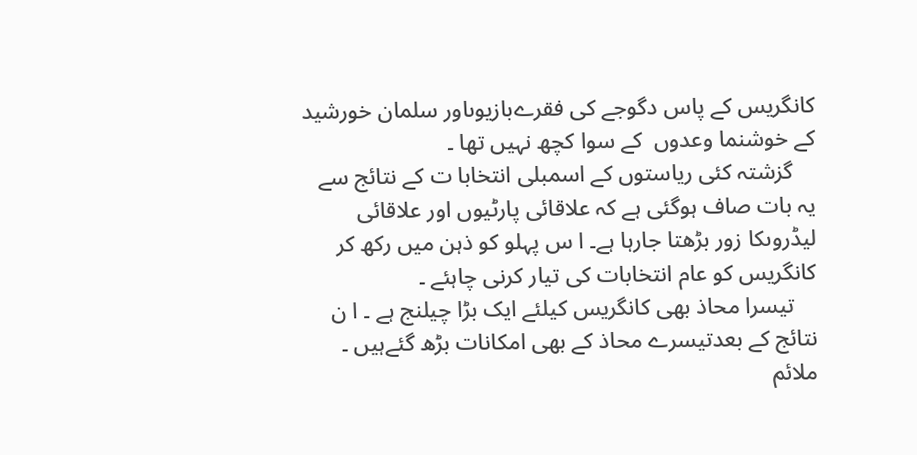کانگریس کے پاس دگوجے کی فقرےبازیوںاور سلمان خورشید کے خوشنما وعدوں  کے سوا کچھ نہیں تھا ۔
    گزشتہ کئی ریاستوں کے اسمبلی انتخابا ت کے نتائج سے یہ بات صاف ہوگئی ہے کہ علاقائی پارٹیوں اور علاقائی لیڈروںکا زور بڑھتا جارہا ہے۔ ا س پہلو کو ذہن میں رکھ کر کانگریس کو عام انتخابات کی تیار کرنی چاہئے ۔
    تیسرا محاذ بھی کانگریس کیلئے ایک بڑا چیلنج ہے ۔ ا ن نتائج کے بعدتیسرے محاذ کے بھی امکانات بڑھ گئےہیں ۔ ملائم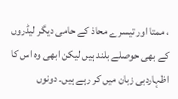، ممتا اور تیسرے محاذ کے حامی دیگر لیڈروں کے بھی حوصلے بلند ہیں لیکن ابھی وہ اس کا اظہاردبی زبان میں کر رہے ہیں۔ دونوں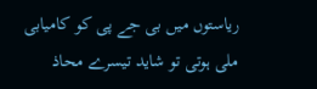ریاستوں میں بی جے پی کو کامیابی ملی ہوتی تو شاید تیسرے محاذ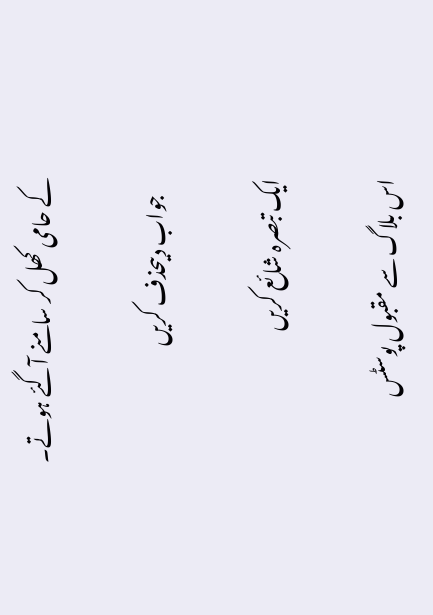کے حامی کھل کر سامنے آگئے ہوتے۔

    جواب دیںحذف کریں

ایک تبصرہ شائع کریں

اس بلاگ سے مقبول پوسٹس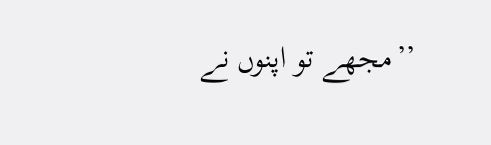’’مجھے تو اپنوں نے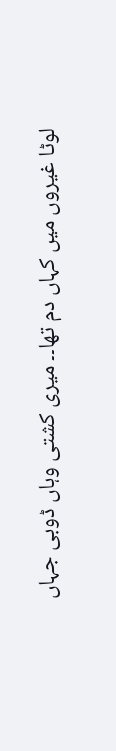لوٹا غیروں میں کہاں دم تھا۔۔ میری کشتی وہاں ڈوبی جہاں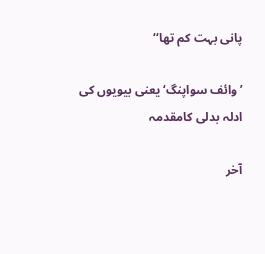پانی بہت کم تھا‘‘

’وائف سواپنگ‘ یعنی بیویوں کی ادلہ بدلی کامقدمہ

آخر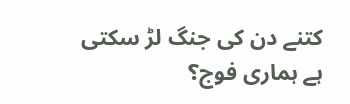کتنے دن کی جنگ لڑ سکتی ہے ہماری فوج؟